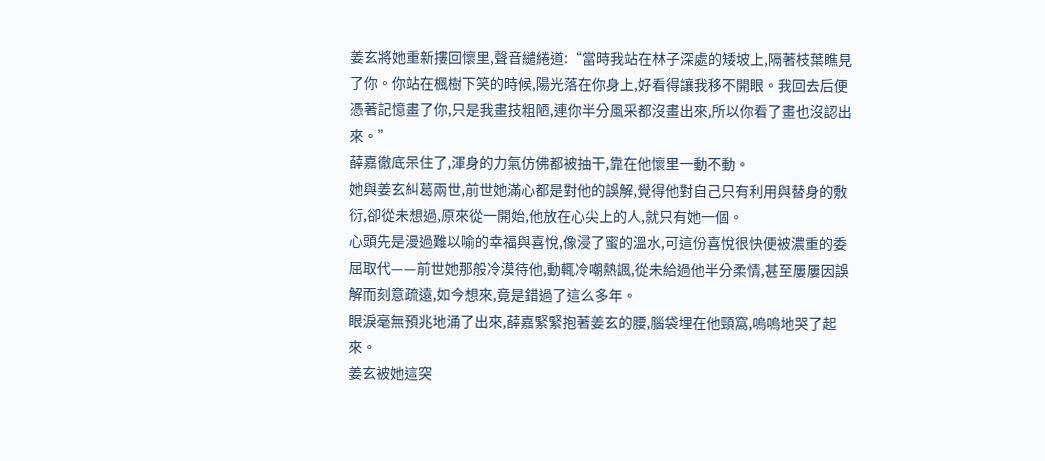姜玄將她重新摟回懷里,聲音繾綣道:“當時我站在林子深處的矮坡上,隔著枝葉瞧見了你。你站在楓樹下笑的時候,陽光落在你身上,好看得讓我移不開眼。我回去后便憑著記憶畫了你,只是我畫技粗陋,連你半分風采都沒畫出來,所以你看了畫也沒認出來。”
薛嘉徹底呆住了,渾身的力氣仿佛都被抽干,靠在他懷里一動不動。
她與姜玄糾葛兩世,前世她滿心都是對他的誤解,覺得他對自己只有利用與替身的敷衍,卻從未想過,原來從一開始,他放在心尖上的人,就只有她一個。
心頭先是漫過難以喻的幸福與喜悅,像浸了蜜的溫水,可這份喜悅很快便被濃重的委屈取代——前世她那般冷漠待他,動輒冷嘲熱諷,從未給過他半分柔情,甚至屢屢因誤解而刻意疏遠,如今想來,竟是錯過了這么多年。
眼淚毫無預兆地涌了出來,薛嘉緊緊抱著姜玄的腰,腦袋埋在他頸窩,嗚嗚地哭了起來。
姜玄被她這突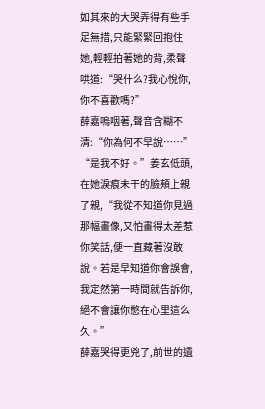如其來的大哭弄得有些手足無措,只能緊緊回抱住她,輕輕拍著她的背,柔聲哄道:“哭什么?我心悅你,你不喜歡嗎?”
薛嘉嗚咽著,聲音含糊不清:“你為何不早說……”
“是我不好。”姜玄低頭,在她淚痕未干的臉頰上親了親,“我從不知道你見過那幅畫像,又怕畫得太差惹你笑話,便一直藏著沒敢說。若是早知道你會誤會,我定然第一時間就告訴你,絕不會讓你憋在心里這么久。”
薛嘉哭得更兇了,前世的遺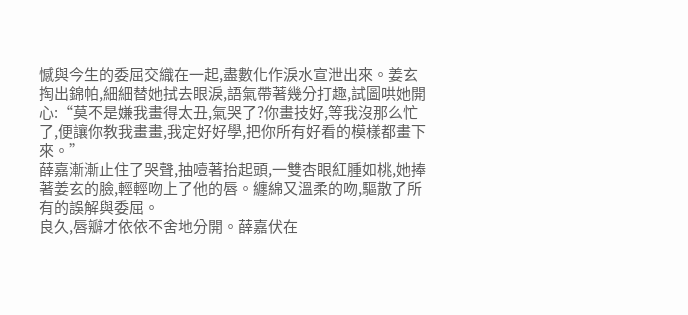憾與今生的委屈交織在一起,盡數化作淚水宣泄出來。姜玄掏出錦帕,細細替她拭去眼淚,語氣帶著幾分打趣,試圖哄她開心:“莫不是嫌我畫得太丑,氣哭了?你畫技好,等我沒那么忙了,便讓你教我畫畫,我定好好學,把你所有好看的模樣都畫下來。”
薛嘉漸漸止住了哭聲,抽噎著抬起頭,一雙杏眼紅腫如桃,她捧著姜玄的臉,輕輕吻上了他的唇。纏綿又溫柔的吻,驅散了所有的誤解與委屈。
良久,唇瓣才依依不舍地分開。薛嘉伏在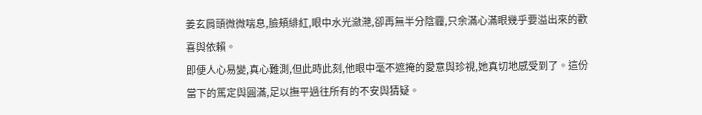姜玄肩頭微微喘息,臉頰緋紅,眼中水光瀲滟,卻再無半分陰霾,只余滿心滿眼幾乎要溢出來的歡喜與依賴。
即便人心易變,真心難測,但此時此刻,他眼中毫不遮掩的愛意與珍視,她真切地感受到了。這份當下的篤定與圓滿,足以撫平過往所有的不安與猜疑。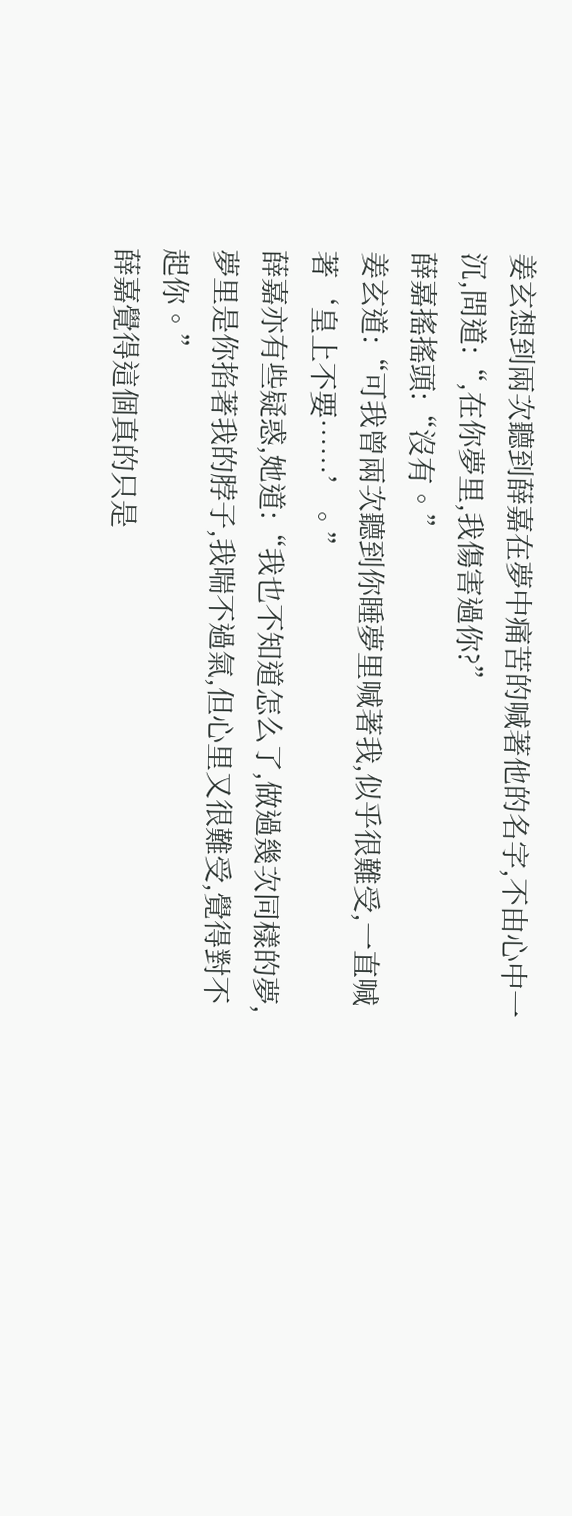姜玄想到兩次聽到薛嘉在夢中痛苦的喊著他的名字,不由心中一沉,問道:“,在你夢里,我傷害過你?”
薛嘉搖搖頭:“沒有。”
姜玄道:“可我曾兩次聽到你睡夢里喊著我,似乎很難受,一直喊著‘皇上不要……’。”
薛嘉亦有些疑惑,她道:“我也不知道怎么了,做過幾次同樣的夢,夢里是你掐著我的脖子,我喘不過氣,但心里又很難受,覺得對不起你。”
薛嘉覺得這個真的只是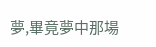夢,畢竟夢中那場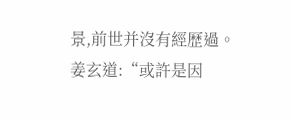景,前世并沒有經歷過。
姜玄道:“或許是因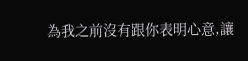為我之前沒有跟你表明心意,讓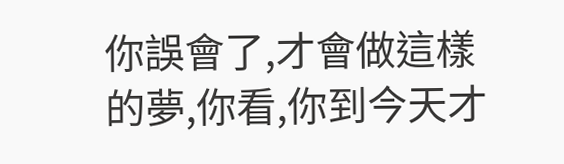你誤會了,才會做這樣的夢,你看,你到今天才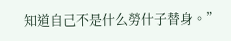知道自己不是什么勞什子替身。”